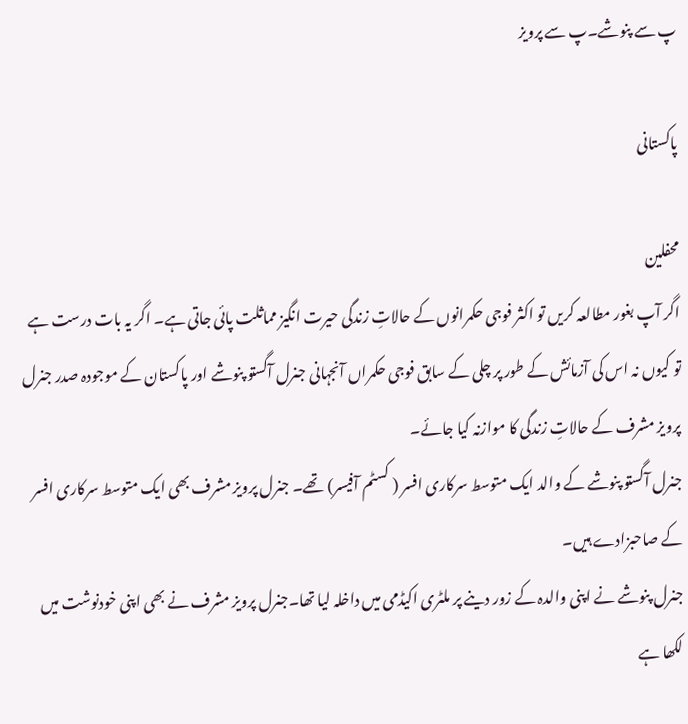پ سے پنوشے۔پ سے پرویز

پاکستانی

محفلین
اگر آپ بغور مطالعہ کریں تو اکثر فوجی حکمرانوں کے حالاتِ زندگی حیرت انگیز مماثلت پائی جاتی ہے۔ اگر یہ بات درست ہے تو کیوں نہ اس کی آزمائش کے طور پر چلی کے سابق فوجی حکمراں آنجہانی جنرل آگستو پنوشے اور پاکستان کے موجودہ صدر جنرل پرویز مشرف کے حالاتِ زندگی کا موازنہ کیا جائے۔
جنرل آگستو پنوشے کے والد ایک متوسط سرکاری افسر ( کسٹم آفیسر) تھے۔ جنرل پرویز مشرف بھی ایک متوسط سرکاری افسر کے صاحبزادے ہیں۔
جنرل پنوشے نے اپنی والدہ کے زور دینے پر ملٹری اکیڈمی میں داخلہ لیا تھا۔جنرل پرویز مشرف نے بھی اپنی خودنوشت میں لکھا ہے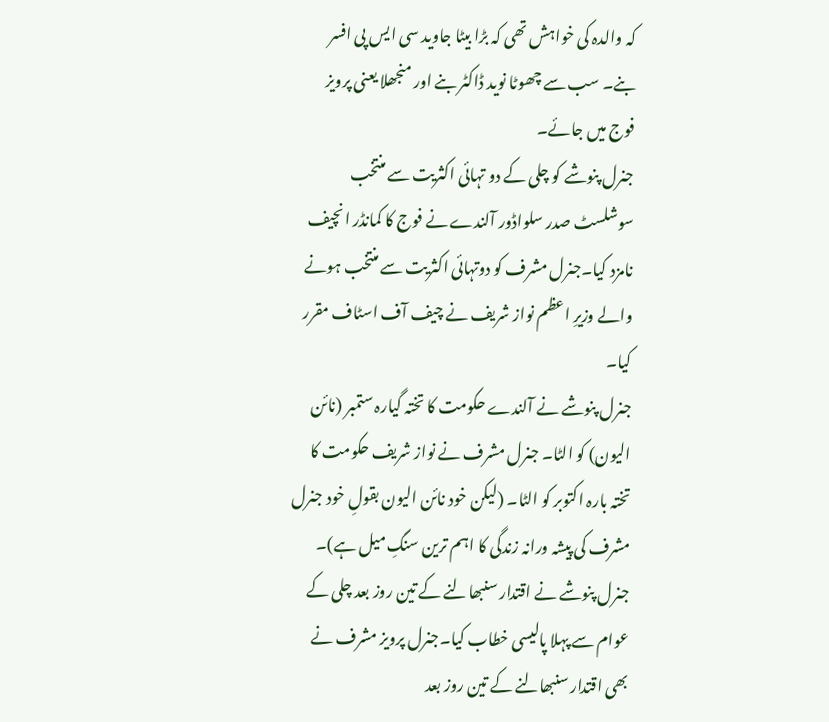کہ والدہ کی خواہش تھی کہ بڑا بیٹا جاوید سی ایس پی افسر بنے۔ سب سے چھوٹا نوید ڈاکٹر بنے اور منجھلا یعنی پرویز فوج میں جائے۔
جنرل پنوشے کو چلی کے دو تہائی اکثریت سے منتخب سوشلسٹ صدر سلواڈور آلندے نے فوج کا کمانڈر انچیف نامزد کیا۔جنرل مشرف کو دوتہائی اکثریت سے منتخب ہونے والے وزیرِ اعظم نواز شریف نے چیف آف اسٹاف مقرر کیا۔
جنرل پنوشے نے آلندے حکومت کا تختہ گیارہ ستمبر (نائن الیون) کو الٹا۔ جنرل مشرف نے نواز شریف حکومت کا تختہ بارہ اکتوبر کو الٹا۔ (لیکن خود نائن الیون بقولِ خود جنرل مشرف کی پیشہ ورانہ زندگی کا اہم ترین سنگِ میل ہے)۔
جنرل پنوشے نے اقتدار سنبھالنے کے تین روز بعد چلی کے عوام سے پہلا پالیسی خطاب کیا۔جنرل پرویز مشرف نے بھی اقتدار سنبھالنے کے تین روز بعد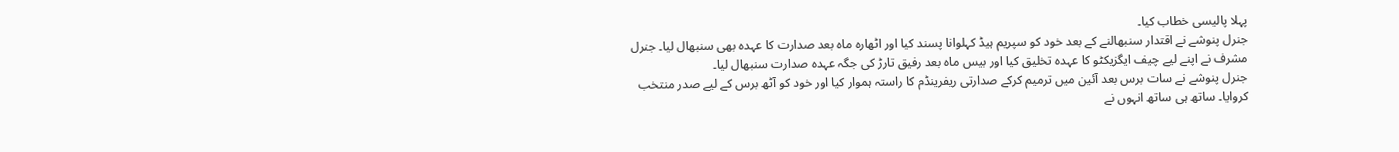پہلا پالیسی خطاب کیا۔
جنرل پنوشے نے اقتدار سنبھالنے کے بعد خود کو سپریم ہیڈ کہلوانا پسند کیا اور اٹھارہ ماہ بعد صدارت کا عہدہ بھی سنبھال لیا۔ جنرل مشرف نے اپنے لیے چیف ایگزیکٹو کا عہدہ تخلیق کیا اور بیس ماہ بعد رفیق تارڑ کی جگہ عہدہ صدارت سنبھال لیا۔
جنرل پنوشے نے سات برس بعد آئین میں ترمیم کرکے صدارتی ریفرینڈم کا راستہ ہموار کیا اور خود کو آٹھ برس کے لیے صدر منتخب کروایا۔ ساتھ ہی ساتھ انہوں نے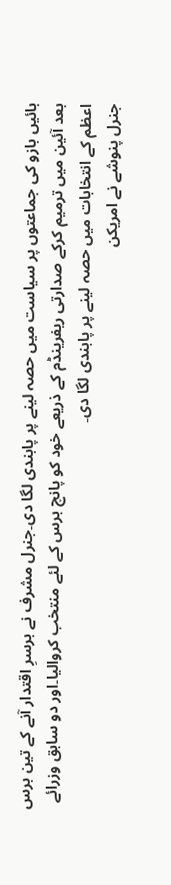بائیں بازو کی جماعتوں پر سیاست میں حصہ لینے پر پابندی لگا دی۔جنرل مشرف نے برسرِ اقتدار آنے کے تین برس بعد آئین میں ترمیم کرکے صدارتی ریفرینڈم کے ذریعے خود کو پانچ برس کے لئے منتخب کروالیا۔اور دو سابق وزرائے اعظم کے انتخابات میں حصہ لینے پر پابندی لگا دی۔
جنرل پنوشے نے امریکن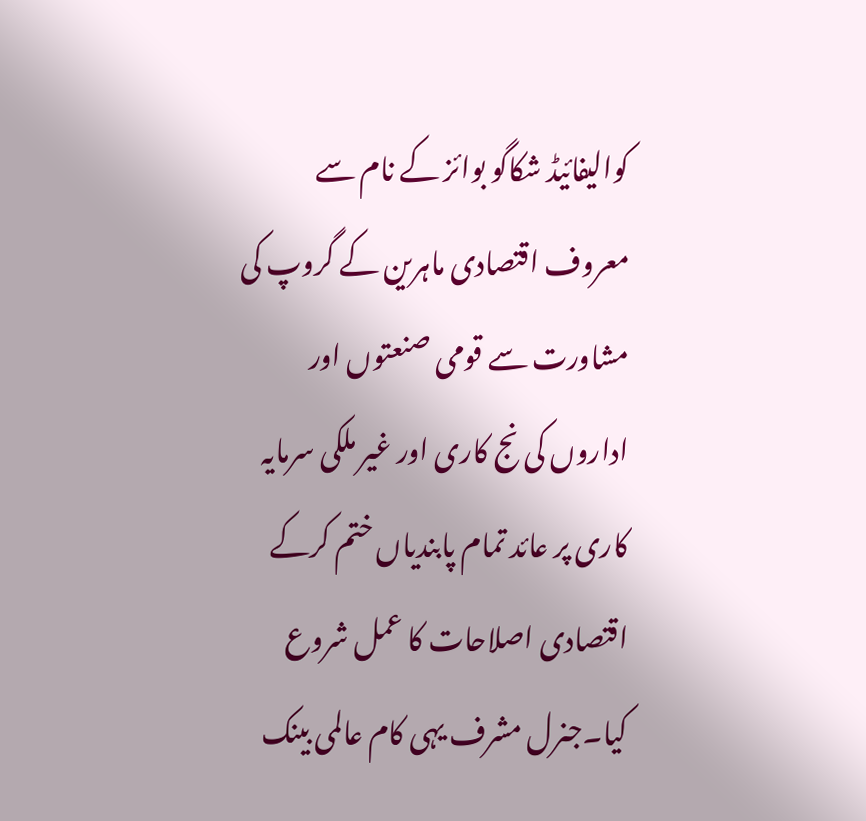کوالیفائیڈ شکاگو بوائز کے نام سے معروف اقتصادی ماہرین کے گروپ کی مشاورت سے قومی صنعتوں اور اداروں کی نج کاری اور غیر ملکی سرمایہ کاری پر عائد تمام پابندیاں ختم کرکے اقتصادی اصلاحات کا عمل شروع کیا۔جنرل مشرف یہی کام عالمی بینک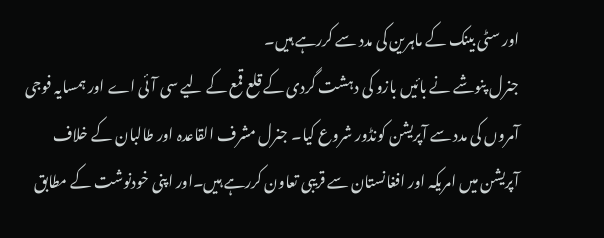اور سٹی بینک کے ماہرین کی مدد سے کررہے ہیں۔
جنرل پنوشے نے بائیں بازو کی دہشت گردی کے قلع قمع کے لیے سی آئی اے اور ہمسایہ فوجی آمروں کی مدد سے آپریشن کونڈور شروع کیا۔ جنرل مشرف القاعدہ اور طالبان کے خلاف آپریشن میں امریکہ اور افغانستان سے قریبی تعاون کررہے ہیں۔اور اپنی خودنوشت کے مطابق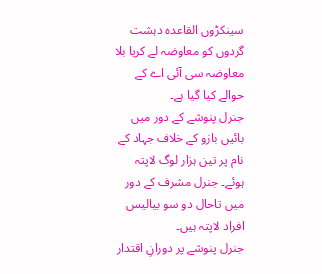سینکڑوں القاعدہ دہشت گردوں کو معاوضہ لے کریا بلا معاوضہ سی آئی اے کے حوالے کیا گیا ہے۔
جنرل پنوشے کے دور میں بائیں بازو کے خلاف جہاد کے نام پر تین ہزار لوگ لاپتہ ہوئے۔ جنرل مشرف کے دور میں تاحال دو سو بیالیس افراد لاپتہ ہیں۔
جنرل پنوشے پر دورانِ اقتدار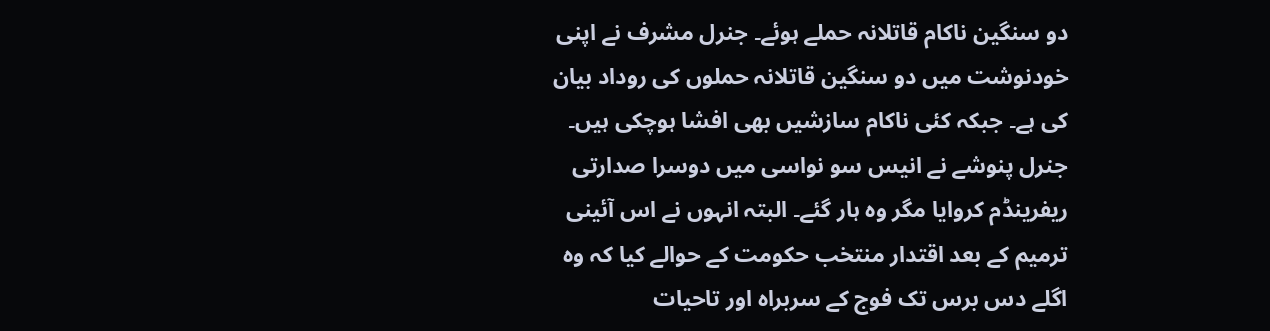دو سنگین ناکام قاتلانہ حملے ہوئے۔ جنرل مشرف نے اپنی خودنوشت میں دو سنگین قاتلانہ حملوں کی روداد بیان کی ہے۔ جبکہ کئی ناکام سازشیں بھی افشا ہوچکی ہیں۔
جنرل پنوشے نے انیس سو نواسی میں دوسرا صدارتی ریفرینڈم کروایا مگر وہ ہار گئے۔ البتہ انہوں نے اس آئینی ترمیم کے بعد اقتدار منتخب حکومت کے حوالے کیا کہ وہ اگلے دس برس تک فوج کے سربراہ اور تاحیات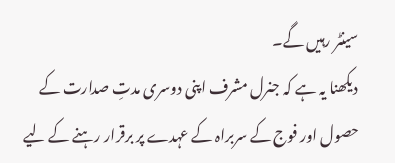سینٹر رہیں گے۔
دیکھنا یہ ہے کہ جنرل مشرف اپنی دوسری مدتِ صدارت کے حصول اور فوج کے سربراہ کے عہدے پر برقرار رہنے کے لیے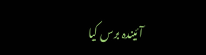آئیندہ برس کیا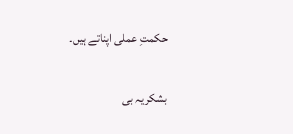حکمتِ عملی اپناتے ہیں۔

بشکریہ بی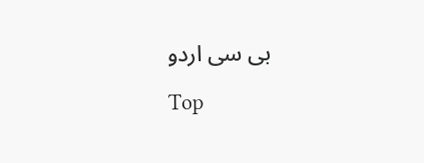بی سی اردو

Top